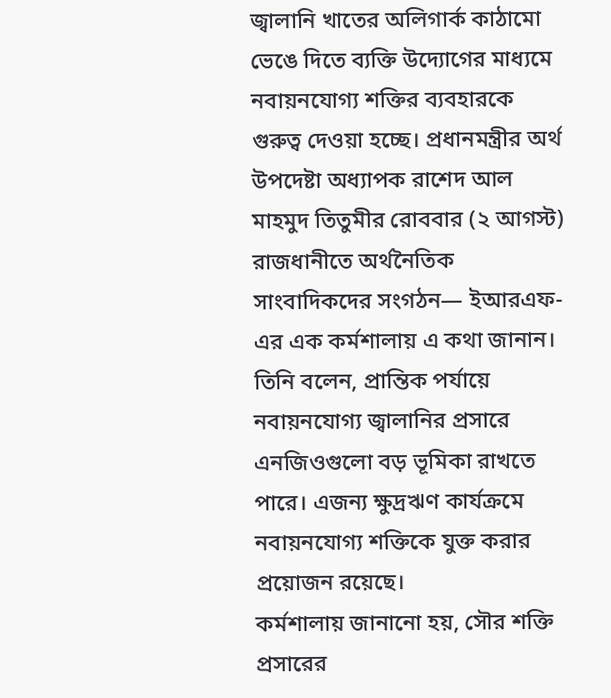জ্বালানি খাতের অলিগার্ক কাঠামো ভেঙে দিতে ব্যক্তি উদ্যোগের মাধ্যমে নবায়নযোগ্য শক্তির ব্যবহারকে গুরুত্ব দেওয়া হচ্ছে। প্রধানমন্ত্রীর অর্থ উপদেষ্টা অধ্যাপক রাশেদ আল মাহমুদ তিতুমীর রোববার (২ আগস্ট) রাজধানীতে অর্থনৈতিক সাংবাদিকদের সংগঠন— ইআরএফ-এর এক কর্মশালায় এ কথা জানান।
তিনি বলেন, প্রান্তিক পর্যায়ে নবায়নযোগ্য জ্বালানির প্রসারে এনজিওগুলো বড় ভূমিকা রাখতে পারে। এজন্য ক্ষুদ্রঋণ কার্যক্রমে নবায়নযোগ্য শক্তিকে যুক্ত করার প্রয়োজন রয়েছে।
কর্মশালায় জানানো হয়, সৌর শক্তি প্রসারের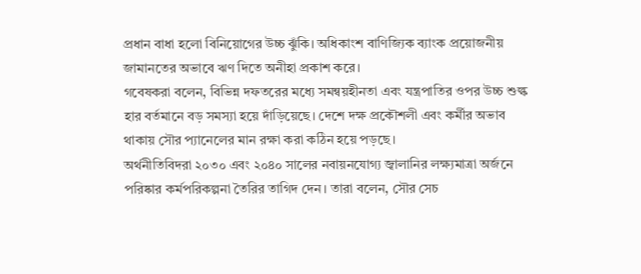প্রধান বাধা হলো বিনিয়োগের উচ্চ ঝুঁকি। অধিকাংশ বাণিজ্যিক ব্যাংক প্রয়োজনীয় জামানতের অভাবে ঋণ দিতে অনীহা প্রকাশ করে।
গবেষকরা বলেন, বিভিন্ন দফতরের মধ্যে সমন্বয়হীনতা এবং যন্ত্রপাতির ওপর উচ্চ শুল্ক হার বর্তমানে বড় সমস্যা হয়ে দাঁড়িয়েছে। দেশে দক্ষ প্রকৌশলী এবং কর্মীর অভাব থাকায় সৌর প্যানেলের মান রক্ষা করা কঠিন হয়ে পড়ছে।
অর্থনীতিবিদরা ২০৩০ এবং ২০৪০ সালের নবায়নযোগ্য জ্বালানির লক্ষ্যমাত্রা অর্জনে পরিষ্কার কর্মপরিকল্পনা তৈরির তাগিদ দেন। তারা বলেন, সৌর সেচ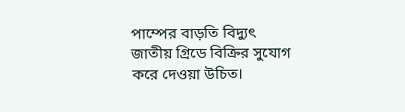পাম্পের বাড়তি বিদ্যুৎ জাতীয় গ্রিডে বিক্রির সুযোগ করে দেওয়া উচিত।